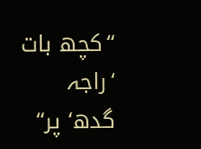“کچھ بات ‘راجہ گدھ‘ پر“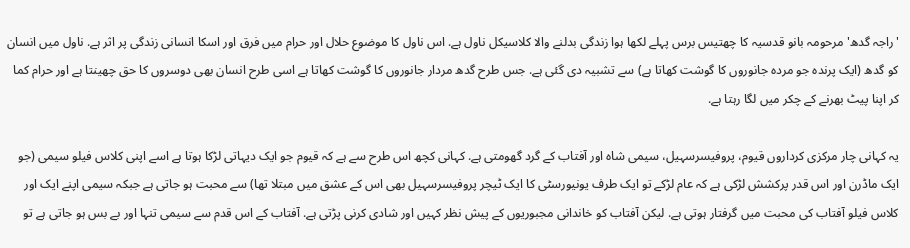'راجہ گدھ' مرحومہ بانو قدسیہ کا چھتیس برس پہلے لکھا ہوا زندگی بدلنے والا کلاسیکل ناول ہے. اس ناول کا موضوع حلال اور حرام میں فرق اور اسکا انسانی زندگی پر اثر ہے. ناول میں انسان کو گدھ (ایک پرندہ جو مردہ جانوروں کا گوشت کھاتا ہے) سے تشبیہ دی گئی ہے. جس طرح گدھ مردار جانوروں کا گوشت کھاتا ہے اسی طرح انسان بھی دوسروں کا حق چھینتا ہے اور حرام کما کر اپنا پیٹ بھرنے کے چکر میں لگا رہتا ہے.

یہ کہانی چار مرکزی کرداروں قیوم، پروفیسرسہیل، سیمی شاہ اور آفتاب کے گرد گھومتی ہے. کہانی کچھ اس طرح سے ہے کہ قیوم جو ایک دیہاتی لڑکا ہوتا ہے اسے اپنی کلاس فیلو سیمی (جو ایک ماڈرن اور اس قدر پرکشش لڑکی ہے کہ عام لڑکے تو ایک طرف یونیورسٹی کا ایک ٹیچر پروفیسرسہیل بھی اس کے عشق میں مبتلا تھا) سے محبت ہو جاتی ہے جبکہ سیمی اپنے ایک اور کلاس فیلو آفتاب کی محبت میں گرفتار ہوتی ہے. لیکن آفتاب کو خاندانی مجبوریوں کے پیش نظر کہیں اور شادی کرنی پڑتی ہے. آفتاب کے اس قدم سے سیمی تنہا اور بے بس ہو جاتی ہے تو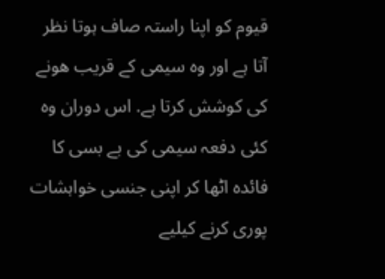قیوم کو اپنا راستہ صاف ہوتا نظر آتا ہے اور وہ سیمی کے قریب هونے کی کوشش کرتا ہے. اس دوران وہ کئی دفعہ سیمی کی بے بسی کا فائدہ اٹھا کر اپنی جنسی خواہشات پوری کرنے کیلیے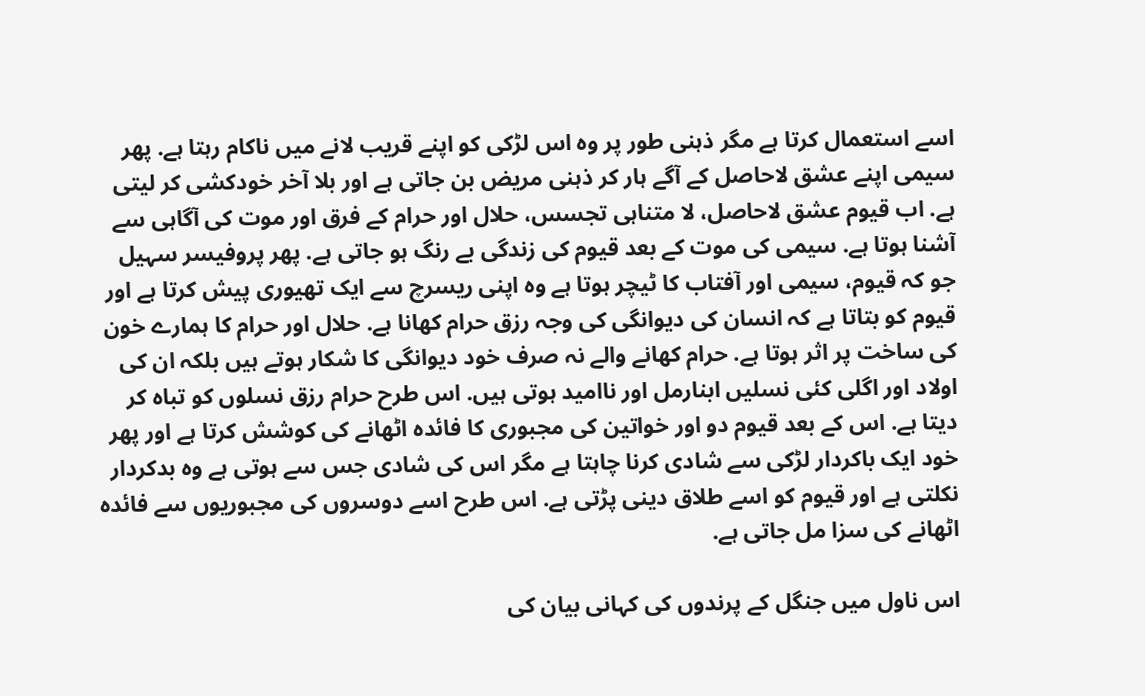اسے استعمال کرتا ہے مگر ذہنی طور پر وہ اس لڑکی کو اپنے قریب لانے میں ناکام رہتا ہے. پھر سیمی اپنے عشق لاحاصل کے آگے ہار کر ذہنی مریض بن جاتی ہے اور بلا آخر خودکشی کر لیتی ہے. اب قیوم عشق لاحاصل، لا متناہی تجسس، حلال اور حرام کے فرق اور موت کی آگاہی سے آشنا ہوتا ہے. سیمی کی موت کے بعد قیوم کی زندگی بے رنگ ہو جاتی ہے. پھر پروفیسر سہیل جو کہ قیوم، سیمی اور آفتاب کا ٹیچر ہوتا ہے وہ اپنی ریسرچ سے ایک تھیوری پیش کرتا ہے اور قیوم کو بتاتا ہے کہ انسان کی دیوانگی کی وجہ رزق حرام کھانا ہے. حلال اور حرام کا ہمارے خون کی ساخت پر اثر ہوتا ہے. حرام کھانے والے نہ صرف خود دیوانگی کا شکار ہوتے ہیں بلکہ ان کی اولاد اور اگلی کئی نسلیں ابنارمل اور ناامید ہوتی ہیں. اس طرح حرام رزق نسلوں کو تباہ کر دیتا ہے. اس کے بعد قیوم دو اور خواتین کی مجبوری کا فائدہ اٹھانے کی کوشش کرتا ہے اور پھر خود ایک باکردار لڑکی سے شادی کرنا چاہتا ہے مگر اس کی شادی جس سے ہوتی ہے وہ بدکردار نکلتی ہے اور قیوم کو اسے طلاق دینی پڑتی ہے. اس طرح اسے دوسروں کی مجبوریوں سے فائدہ اٹھانے کی سزا مل جاتی ہے.

اس ناول میں جنگل کے پرندوں کی کہانی بیان کی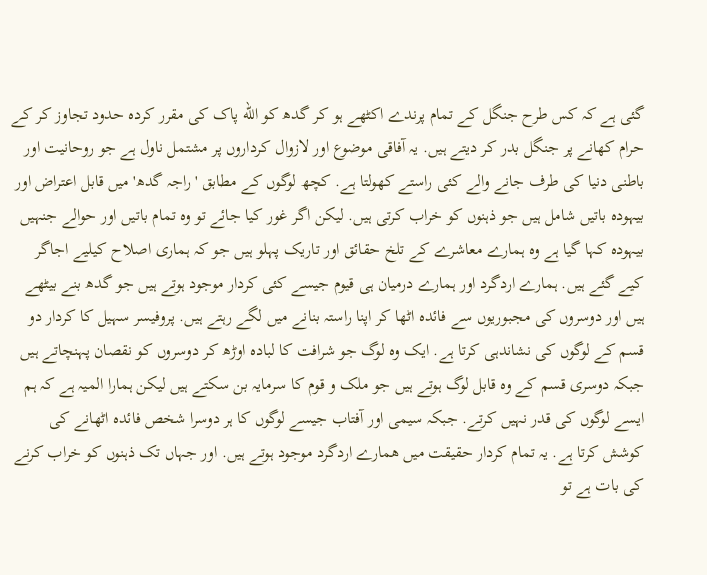گئی ہے کہ کس طرح جنگل کے تمام پرندے اکٹھے ہو کر گدھ کو الله پاک کی مقرر کردہ حدود تجاوز کر کے حرام کھانے پر جنگل بدر کر دیتے ہیں. یہ آفاقی موضوع اور لازوال کرداروں پر مشتمل ناول ہے جو روحانیت اور باطنی دنیا کی طرف جانے والے کئی راستے کھولتا ہے. کچھ لوگوں کے مطابق 'راجہ گدھ' میں قابل اعتراض اور بیہودہ باتیں شامل ہیں جو ذہنوں کو خراب کرتی ہیں. لیکن اگر غور کیا جائے تو وہ تمام باتیں اور حوالے جنہیں بیہودہ کہا گیا ہے وہ ہمارے معاشرے کے تلخ حقائق اور تاریک پہلو ہیں جو کہ ہماری اصلاح کیلیے اجاگر کیے گئے ہیں. ہمارے اردگرد اور ہمارے درمیان ہی قیوم جیسے کئی کردار موجود ہوتے ہیں جو گدھ بنے بیٹھے ہیں اور دوسروں کی مجبوریوں سے فائدہ اٹھا کر اپنا راستہ بنانے میں لگے رہتے ہیں. پروفیسر سہیل کا کردار دو قسم کے لوگوں کی نشاندہی کرتا ہے. ایک وہ لوگ جو شرافت کا لبادہ اوڑھ کر دوسروں کو نقصان پہنچاتے ہیں جبکہ دوسری قسم کے وہ قابل لوگ ہوتے ہیں جو ملک و قوم کا سرمایہ بن سکتے ہیں لیکن ہمارا المیہ ہے کہ ہم ایسے لوگوں کی قدر نہیں کرتے. جبکہ سیمی اور آفتاب جیسے لوگوں کا ہر دوسرا شخص فائدہ اٹھانے کی کوشش کرتا ہے. یہ تمام کردار حقیقت میں ھمارے اردگرد موجود ہوتے ہیں. اور جہاں تک ذہنوں کو خراب کرنے کی بات ہے تو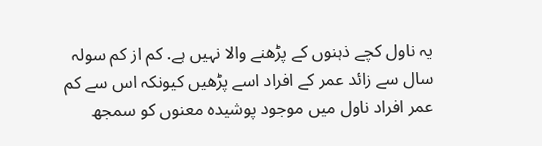یہ ناول کچے ذہنوں کے پڑھنے والا نہیں ہے. کم از کم سولہ سال سے زائد عمر کے افراد اسے پڑھیں کیونکہ اس سے کم عمر افراد ناول میں موجود پوشیدہ معنوں کو سمجھ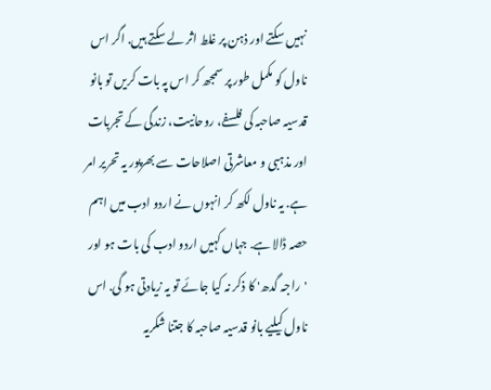نہیں سکتے اور ذہن پر غلط اثر لے سکتے ہیں. اگر اس ناول کو مکمل طور پر سمجھ کر اس پہ بات کریں تو بانو قدسیہ صاحبہ کی فلسفے، روحانیت، زندگی کے تجربات اور مذہبی و معاشرتی اصلاحات سے بھرپور یہ تحریر امر ہے. یہ ناول لکھ کر انہوں نے اردو ادب میں اہم حصہ ڈالا ہے. جہاں کہیں اردو ادب کی بات ہو اور 'راجہ گدھ' کا ذکر نہ کیا جائے تو یہ زیادتی ہو گی. اس ناول کیلیے بانو قدسیہ صاحبہ کا جتنا شکریہ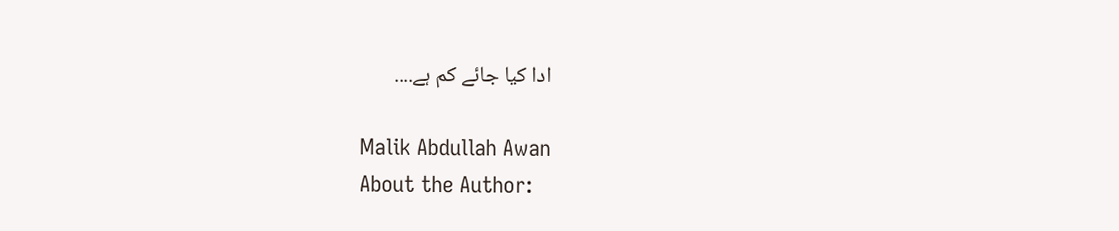ادا کیا جائے کم ہے....

Malik Abdullah Awan
About the Author: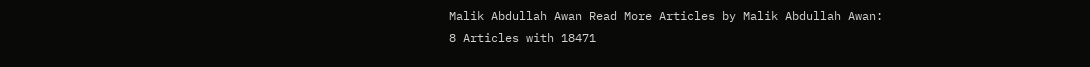Malik Abdullah Awan Read More Articles by Malik Abdullah Awan: 8 Articles with 18471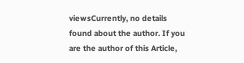viewsCurrently, no details found about the author. If you are the author of this Article,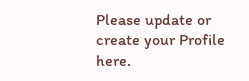Please update or create your Profile here.